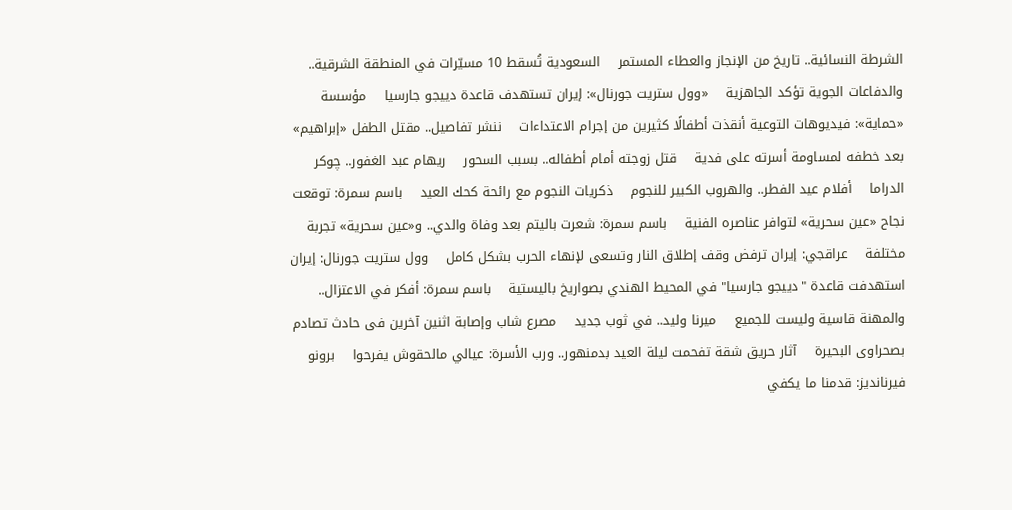الشرطة النسائية.. تاريخ من الإنجاز والعطاء المستمر    السعودية تُسقط 10 مسيّرات في المنطقة الشرقية.. والدفاعات الجوية تؤكد الجاهزية    «وول ستريت جورنال»: إيران تستهدف قاعدة دييجو جارسيا    مؤسسة «حماية»: فيديوهات التوعية أنقذت أطفالًا كثيرين من إجرام الاعتداءات    ننشر تفاصيل.. مقتل الطفل «إبراهيم» بعد خطفه لمساومة أسرته على فدية    قتل زوجته أمام أطفاله.. بسبب السحور    ريهام عبد الغفور.. چوكر الدراما    أفلام عيد الفطر.. والهروب الكبير للنجوم    ذكريات النجوم مع رائحة كحك العيد    باسم سمرة: توقعت نجاح «عين سحرية» لتوافر عناصره الفنية    باسم سمرة: شعرت باليتم بعد وفاة والدي.. و«عين سحرية» تجربة مختلفة    عراقجي: إيران ترفض وقف إطلاق النار وتسعى لإنهاء الحرب بشكل كامل    وول ستريت جورنال: إيران استهدفت قاعدة "دييجو جارسيا" في المحيط الهندي بصواريخ باليستية    باسم سمرة: أفكر في الاعتزال.. والمهنة قاسية وليست للجميع    ميرنا وليد.. في ثوب جديد    مصرع شاب وإصابة اثنين آخرين فى حادث تصادم بصحراوى البحيرة    آثار حريق شقة تفحمت ليلة العيد بدمنهور.. ورب الأسرة: عيالي مالحقوش يفرحوا    برونو فيرنانديز: قدمنا ما يكفي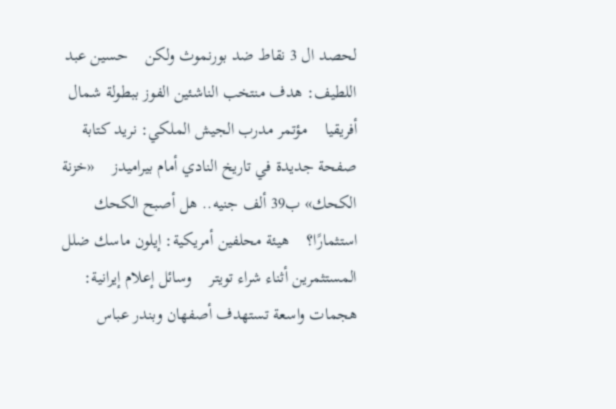لحصد ال 3 نقاط ضد بورنموث ولكن    حسين عبد اللطيف: هدف منتخب الناشئين الفوز ببطولة شمال أفريقيا    مؤتمر مدرب الجيش الملكي: نريد كتابة صفحة جديدة في تاريخ النادي أمام بيراميدز    «خزنة الكحك» ب39 ألف جنيه.. هل أصبح الكحك استثمارًا؟    هيئة محلفين أمريكية: إيلون ماسك ضلل المستثمرين أثناء شراء تويتر    وسائل إعلام إيرانية: هجمات واسعة تستهدف أصفهان وبندر عباس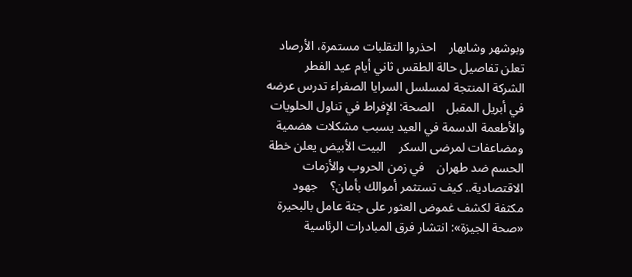وبوشهر وشابهار    احذروا التقلبات مستمرة، الأرصاد تعلن تفاصيل حالة الطقس ثاني أيام عيد الفطر    الشركة المنتجة لمسلسل السرايا الصفراء تدرس عرضه في أبريل المقبل    الصحة: الإفراط في تناول الحلويات والأطعمة الدسمة في العيد يسبب مشكلات هضمية ومضاعفات لمرضى السكر    البيت الأبيض يعلن خطة الحسم ضد طهران    في زمن الحروب والأزمات الاقتصادية.. كيف تستثمر أموالك بأمان؟    جهود مكثفة لكشف غموض العثور على جثة عامل بالبحيرة    «صحة الجيزة»: انتشار فرق المبادرات الرئاسية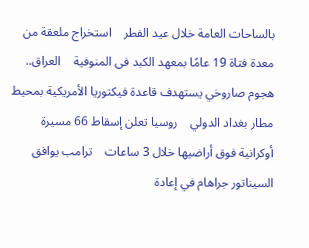بالساحات العامة خلال عيد الفطر    استخراج ملعقة من معدة فتاة 19 عامًا بمعهد الكبد فى المنوفية    العراق.. هجوم صاروخي يستهدف قاعدة فيكتوريا الأمريكية بمحيط مطار بغداد الدولي    روسيا تعلن إسقاط 66 مسيرة أوكرانية فوق أراضيها خلال 3 ساعات    ترامب يوافق السيناتور جراهام في إعادة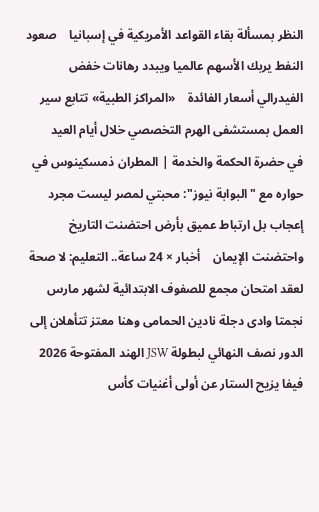النظر بمسألة بقاء القواعد الأمريكية في إسبانيا    صعود النفط يربك الأسهم عالميا ويبدد رهانات خفض الفيدرالي أسعار الفائدة    «المراكز الطبية» تتابع سير العمل بمستشفى الهرم التخصصي خلال أيام العيد    في حضرة الحكمة والخدمة | المطران ذمسكينوس في حواره مع "البوابة نيوز": محبتي لمصر ليست مجرد إعجاب بل ارتباط عميق بأرض احتضنت التاريخ واحتضنت الإيمان    أخبار × 24 ساعة.. التعليم: لا صحة لعقد امتحان مجمع للصفوف الابتدائية لشهر مارس    نجمتا وادى دجلة نادين الحمامى وهنا معتز تتأهلان إلى الدور نصف النهائي لبطولة JSW الهند المفتوحة 2026    فيفا يزيح الستار عن أولى أغنيات كأس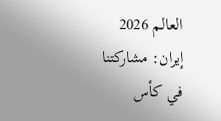العالم 2026    إيران: مشاركتنا في كأس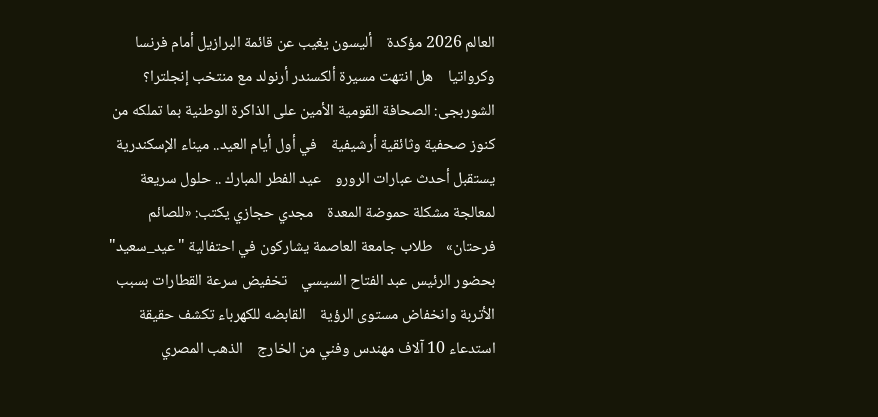العالم 2026 مؤكدة    أليسون يغيب عن قائمة البرازيل أمام فرنسا وكرواتيا    هل انتهت مسيرة ألكسندر أرنولد مع منتخب إنجلترا؟    الشوربجى: الصحافة القومية الأمين على الذاكرة الوطنية بما تملكه من كنوز صحفية وثائقية أرشيفية    في أول أيام العيد.. ميناء الإسكندرية يستقبل أحدث عبارات الرورو    عيد الفطر المبارك .. حلول سريعة لمعالجة مشكلة حموضة المعدة    مجدي حجازي يكتب: «للصائم فرحتان»    طلاب جامعة العاصمة يشاركون في احتفالية "عيد_سعيد" بحضور الرئيس عبد الفتاح السيسي    تخفيض سرعة القطارات بسبب الأتربة وانخفاض مستوى الرؤية    القابضه للكهرباء تكشف حقيقة استدعاء 10 آلاف مهندس وفني من الخارج    الذهب المصري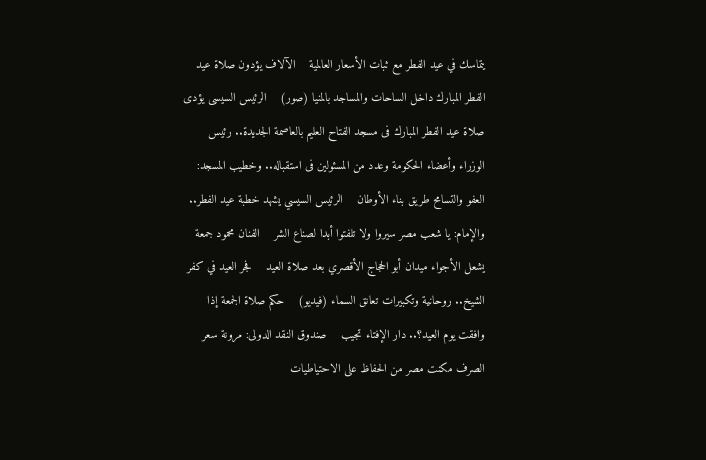يتماسك في عيد الفطر مع ثبات الأسعار العالمية    الآلاف يؤدون صلاة عيد الفطر المبارك داخل الساحات والمساجد بالمنيا (صور)    الرئيس السيسى يؤدى صلاة عيد الفطر المبارك فى مسجد الفتاح العليم بالعاصمة الجديدة.. رئيس الوزراء وأعضاء الحكومة وعدد من المسئولين فى استقباله.. وخطيب المسجد: العفو والتسامح طريق بناء الأوطان    الرئيس السيسي يشهد خطبة عيد الفطر.. والإمام: يا شعب مصر سيروا ولا تلفتوا أبدا لصناع الشر    الفنان محمود جمعة يشعل الأجواء ميدان أبو الحجاج الأقصري بعد صلاة العيد    فجر العيد في كفر الشيخ.. روحانية وتكبيرات تعانق السماء (فيديو)    حكم صلاة الجمعة إذا وافقت يوم العيد؟.. دار الإفتاء تجيب    صندوق النقد الدولى: مرونة سعر الصرف مكنت مصر من الحفاظ على الاحتياطيات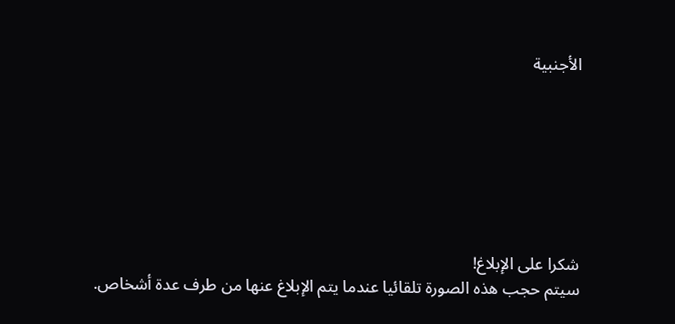الأجنبية







شكرا على الإبلاغ!
سيتم حجب هذه الصورة تلقائيا عندما يتم الإبلاغ عنها من طرف عدة أشخاص.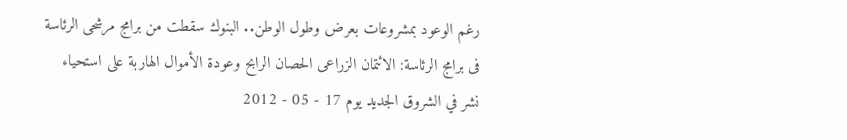رغم الوعود بمشروعات بعرض وطول الوطن.. البنوك سقطت من برامج مرشحى الرئاسة
فى برامج الرئاسة: الائتمان الزراعى الحصان الرابح وعودة الأموال الهاربة على استحياء
نشر في الشروق الجديد يوم 17 - 05 - 2012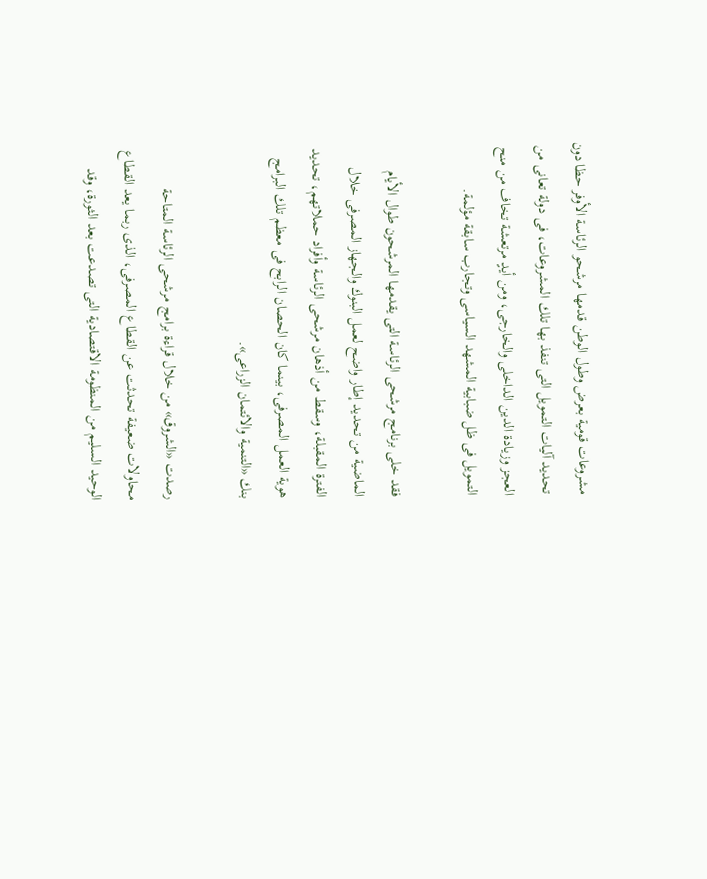مشروعات قومية بعرض وطول الوطن قدمها مرشحو الرئاسة الأوفر حظا دون تحديد آليات التمويل التى تنفذ بها تلك المشروعات، فى دولة تعانى من العجز وزيادة الدين الداخلى والخارجى، ومن أيدٍ مرتعشة تخاف من منح التمويل فى ظل ضبابية المشهد السياسى وتجارب سابقة مؤلمة.

فقد خلى برنامج مرشحى الرئاسة التى يقدمها المرشحون طوال الأيام الماضية من تحديد إطار واضح لعمل البنوك والجهاز المصرفى خلال الفترة المقبلة، وسقط من أذهان مرشحى الرئاسة وأفراد حملاتهم، تحديد هوية العمل المصرفى، بينما كان الحصان الرابح فى معظم تلك البرامج بنك «التنمية والائتمان الزراعى».

رصدت «الشروق» من خلال قراءة برامج مرشحى الرئاسة المتاحة محاولات ضعيفة تحدثت عن القطاع المصرفى، الذى ربما يعد القطاع الوحيد السليم من المنظومة الاقتصادية التى تصدعت بعد الثورة، وقد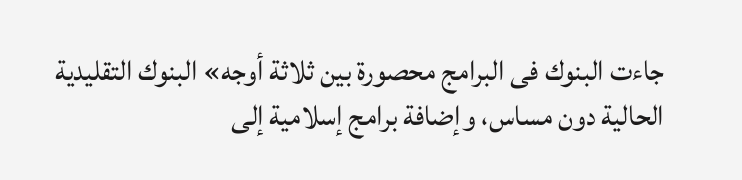جاءت البنوك فى البرامج محصورة بين ثلاثة أوجه» البنوك التقليدية الحالية دون مساس، وإضافة برامج إسلامية إلى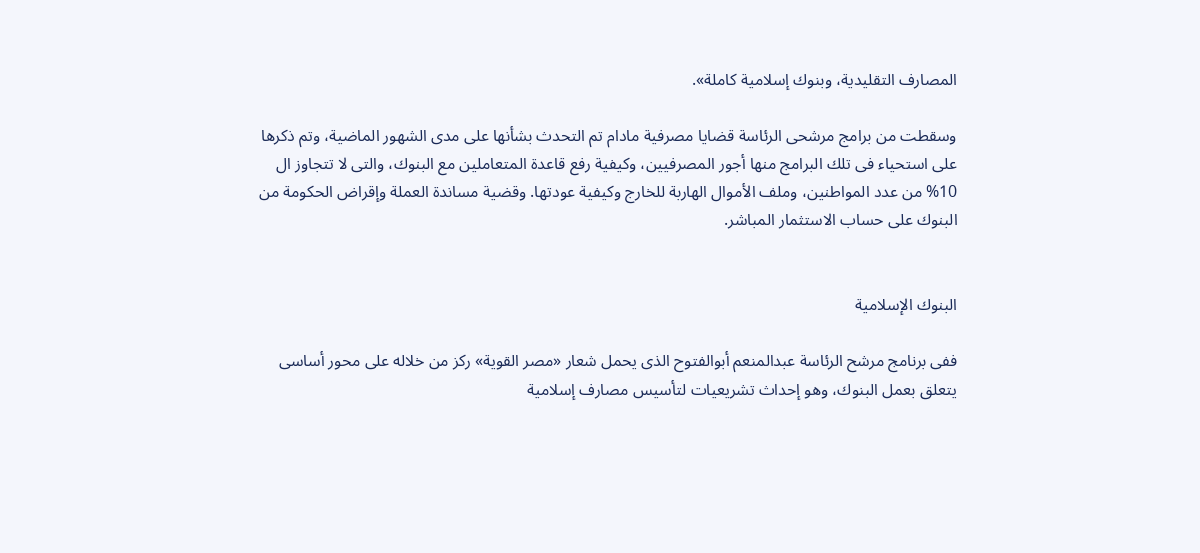المصارف التقليدية، وبنوك إسلامية كاملة».

وسقطت من برامج مرشحى الرئاسة قضايا مصرفية مادام تم التحدث بشأنها على مدى الشهور الماضية، وتم ذكرها على استحياء فى تلك البرامج منها أجور المصرفيين، وكيفية رفع قاعدة المتعاملين مع البنوك، والتى لا تتجاوز ال 10% من عدد المواطنين، وملف الأموال الهاربة للخارج وكيفية عودتها. وقضية مساندة العملة وإقراض الحكومة من البنوك على حساب الاستثمار المباشر.


البنوك الإسلامية

ففى برنامج مرشح الرئاسة عبدالمنعم أبوالفتوح الذى يحمل شعار «مصر القوية» ركز من خلاله على محور أساسى يتعلق بعمل البنوك، وهو إحداث تشريعيات لتأسيس مصارف إسلامية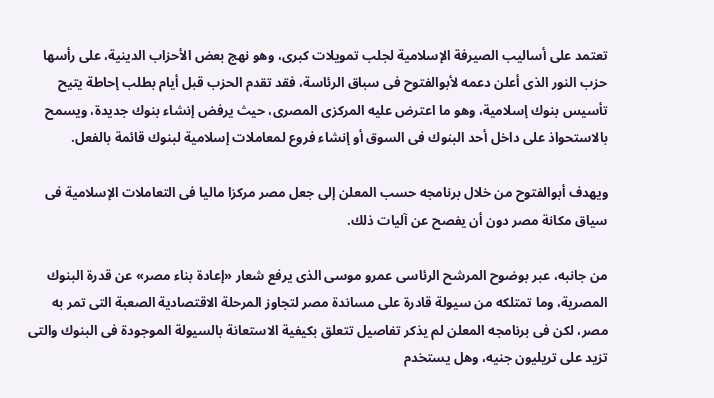تعتمد على أساليب الصيرفة الإسلامية لجلب تمويلات كبرى، وهو نهج بعض الأحزاب الدينية، على رأسها حزب النور الذى أعلن دعمه لأبوالفتوح فى سباق الرئاسة، فقد تقدم الحزب قبل أيام بطلب إحاطة يتيح تأسيس بنوك إسلامية، وهو ما اعترض عليه المركزى المصرى، حيث يرفض إنشاء بنوك جديدة، ويسمح بالاستحواذ على داخل أحد البنوك فى السوق أو إنشاء فروع لمعاملات إسلامية لبنوك قائمة بالفعل.

ويهدف أبوالفتوح من خلال برنامجه حسب المعلن إلى جعل مصر مركزا ماليا فى التعاملات الإسلامية فى سياق مكانة مصر دون أن يفصح عن آليات ذلك.

من جانبه، عبر بوضوح المرشح الرئاسى عمرو موسى الذى يرفع شعار «إعادة بناء مصر» عن قدرة البنوك المصرية، وما تمتلكه من سيولة قادرة على مساندة مصر لتجاوز المرحلة الاقتصادية الصعبة التى تمر به مصر، لكن فى برنامجه المعلن لم يذكر تفاصيل تتعلق بكيفية الاستعانة بالسيولة الموجودة فى البنوك والتى تزيد على تريليون جنيه، وهل يستخدم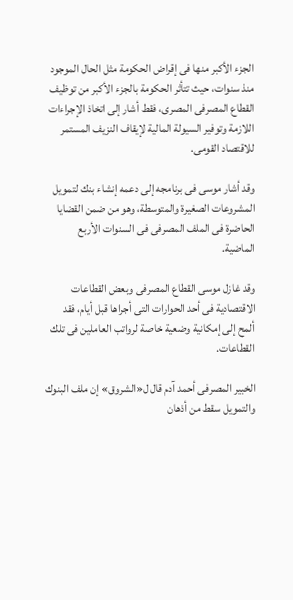الجزء الأكبر منها فى إقراض الحكومة مثل الحال الموجود منذ سنوات، حيث تتأثر الحكومة بالجزء الأكبر من توظيف القطاع المصرفى المصرى، فقط أشار إلى اتخاذ الإجراءات اللازمة وتوفير السيولة المالية لإيقاف النزيف المستمر للاقتصاد القومى.

وقد أشار موسى فى برنامجه إلى دعمه إنشاء بنك لتمويل المشروعات الصغيرة والمتوسطة، وهو من ضمن القضايا الحاضرة فى الملف المصرفى فى السنوات الأربع الماضية.

وقد غازل موسى القطاع المصرفى وبعض القطاعات الاقتصادية فى أحد الحوارات التى أجراها قبل أيام، فقد ألمح إلى إمكانية وضعية خاصة لرواتب العاملين فى تلك القطاعات.

الخبير المصرفى أحمد آدم قال ل«الشروق» إن ملف البنوك والتمويل سقط من أذهان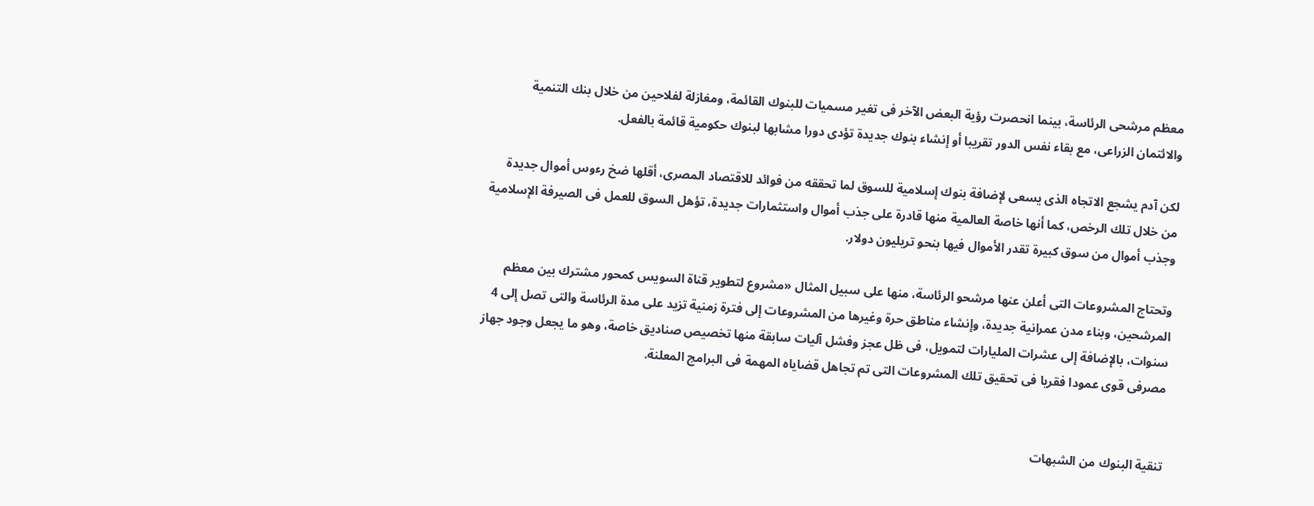معظم مرشحى الرئاسة، بينما انحصرت رؤية البعض الآخر فى تغير مسميات للبنوك القائمة، ومغازلة لفلاحين من خلال بنك التنمية والائتمان الزراعى، مع بقاء نفس الدور تقريبا أو إنشاء بنوك جديدة تؤدى دورا مشابها لبنوك حكومية قائمة بالفعل.

لكن آدم يشجع الاتجاه الذى يسعى لإضافة بنوك إسلامية للسوق لما تحققه من فوائد للاقتصاد المصرى، أقلها ضخ رءوس أموال جديدة من خلال تلك الرخص، كما أنها خاصة العالمية منها قادرة على جذب أموال واستثمارات جديدة، تؤهل السوق للعمل فى الصيرفة الإسلامية وجذب أموال من سوق كبيرة تقدر الأموال فيها بنحو تريليون دولار.

وتحتاج المشروعات التى أعلن عنها مرشحو الرئاسة، منها على سبيل المثال «مشروع لتطوير قناة السويس كمحور مشترك بين معظم المرشحين، وبناء مدن عمرانية جديدة، وإنشاء مناطق حرة وغيرها من المشروعات إلى فترة زمنية تزيد على مدة الرئاسة والتى تصل إلى 4 سنوات، بالإضافة إلى عشرات المليارات لتمويل، فى ظل عجز وفشل آليات سابقة منها تخصيص صناديق خاصة، وهو ما يجعل وجود جهاز مصرفى قوى عمودا فقريا فى تحقيق تلك المشروعات التى تم تجاهل قضاياه المهمة فى البرامج المعلنة.


تنقية البنوك من الشبهات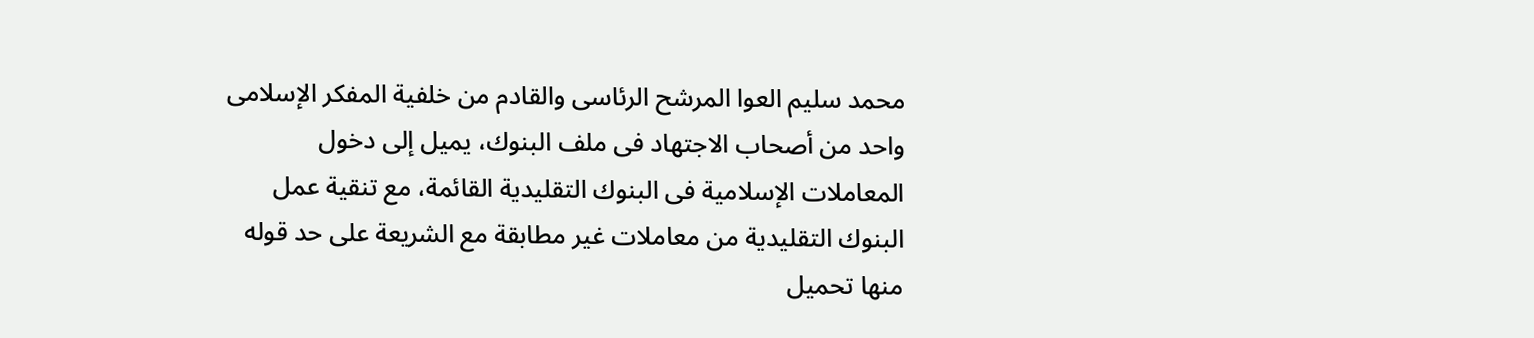محمد سليم العوا المرشح الرئاسى والقادم من خلفية المفكر الإسلامى واحد من أصحاب الاجتهاد فى ملف البنوك، يميل إلى دخول المعاملات الإسلامية فى البنوك التقليدية القائمة، مع تنقية عمل البنوك التقليدية من معاملات غير مطابقة مع الشريعة على حد قوله منها تحميل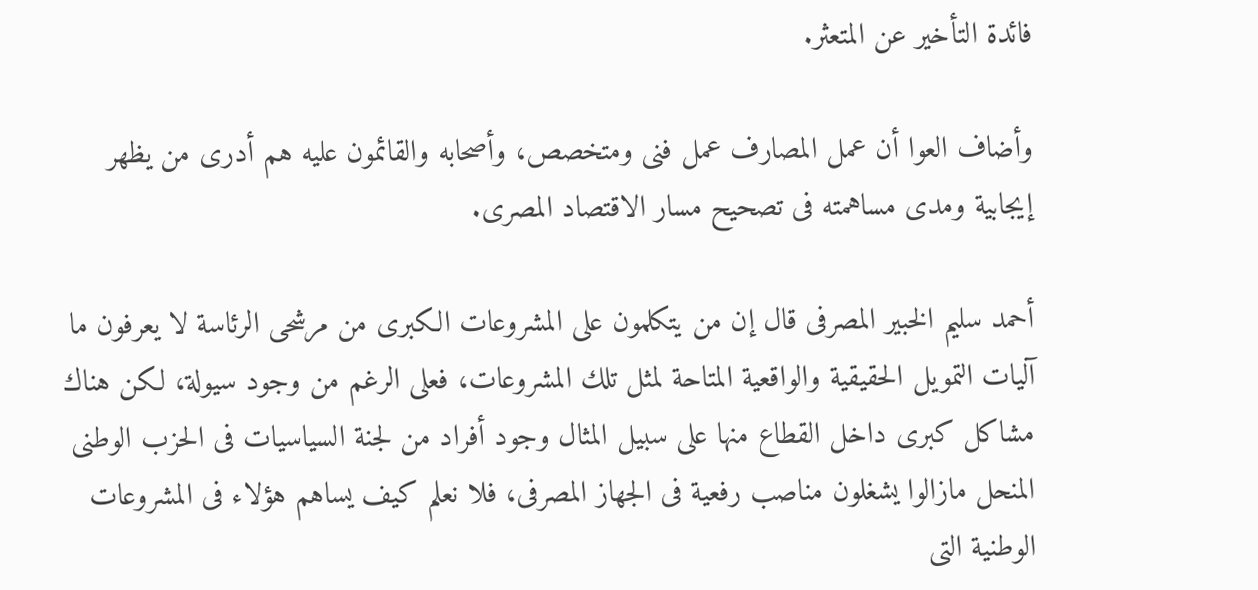فائدة التأخير عن المتعثر.

وأضاف العوا أن عمل المصارف عمل فنى ومتخصص، وأصحابه والقائمون عليه هم أدرى من يظهر إيجابية ومدى مساهمته فى تصحيح مسار الاقتصاد المصرى.

أحمد سليم الخبير المصرفى قال إن من يتكلمون على المشروعات الكبرى من مرشحى الرئاسة لا يعرفون ما آليات التمويل الحقيقية والواقعية المتاحة لمثل تلك المشروعات، فعلى الرغم من وجود سيولة، لكن هناك مشاكل كبرى داخل القطاع منها على سبيل المثال وجود أفراد من لجنة السياسيات فى الحزب الوطنى المنحل مازالوا يشغلون مناصب رفعية فى الجهاز المصرفى، فلا نعلم كيف يساهم هؤلاء فى المشروعات الوطنية التى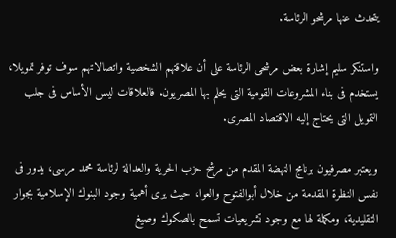يتحدث عنها مرشحو الرئاسة.

واستنكر سليم إشارة بعض مرشحى الرئاسة على أن علاقتهم الشخصية واتصالاتهم سوف توفر تمويلا، يستخدم فى بناء المشروعات القومية التى يحلم بها المصريون. فالعلاقات ليس الأساس فى جلب التمويل التى يحتاج إليه الاقتصاد المصرى.

ويعتبر مصرفيون برنامج النهضة المقدم من مرشح حزب الحرية والعدالة لرئاسة محمد مرسى، يدور فى نفس النظرة المقدمة من خلال أبوالفتوح والعوا، حيث يرى أهمية وجود البنوك الإسلامية بجوار التقليدية، ومكملة لها مع وجود تشريعيات تسمح بالصكوك وصيغ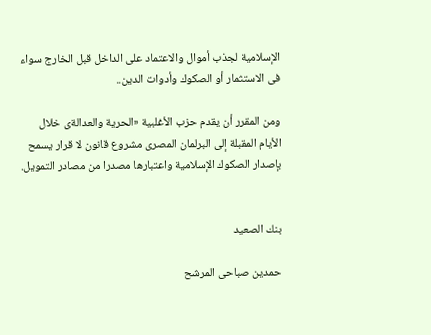الإسلامية لجذب أموال والاعتماد على الداخل قبل الخارج سواء فى الاستثمار أو الصكوك وأدوات الدين..

ومن المقرر أن يقدم حزب الأغلبية «الحرية والعدالةى خلال الأيام المقبلة إلى البرلمان المصرى مشروع قانون لا قرار يسمح بإصدار الصكوك الإسلامية واعتبارها مصدرا من مصادر التمويل.


بنك الصعيد

حمدين صباحى المرشح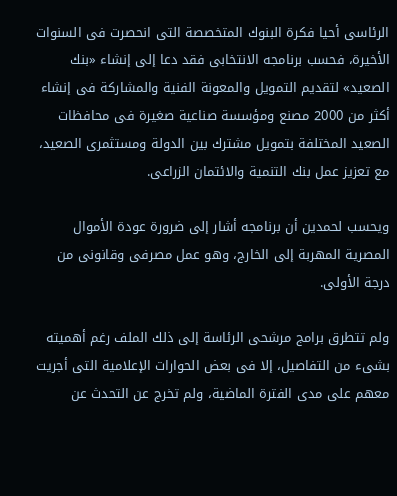الرئاسى أحيا فكرة البنوك المتخصصة التى انحصرت فى السنوات الأخيرة، فحسب برنامجه الانتخابى فقد دعا إلى إنشاء «بنك الصعيد» لتقديم التمويل والمعونة الفنية والمشاركة فى إنشاء أكثر من 2000 مصنع ومؤسسة صناعية صغيرة فى محافظات الصعيد المختلفة بتمويل مشترك بين الدولة ومستثمرى الصعيد، مع تعزيز عمل بنك التنمية والائتمان الزراعى.

ويحسب لحمدين أن برنامجه أشار إلى ضرورة عودة الأموال المصرية المهربة إلى الخارج، وهو عمل مصرفى وقانونى من درجة الأولى.

ولم تتطرق برامج مرشحى الرئاسة إلى ذلك الملف رغم أهميته بشىء من التفاصيل، إلا فى بعض الحوارات الإعلامية التى أجريت معهم على مدى الفترة الماضية، ولم تخرج عن التحدث عن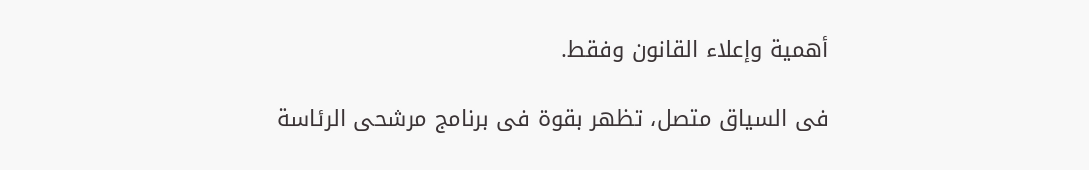أهمية وإعلاء القانون وفقط.

فى السياق متصل، تظهر بقوة فى برنامج مرشحى الرئاسة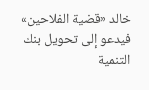خالد «قضية الفلاحين» فيدعو إلى تحويل بنك التنمية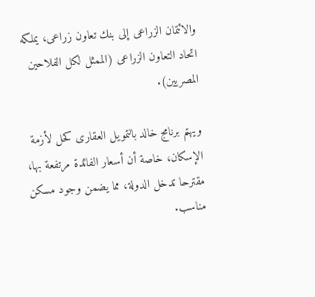والائتمان الزراعى إلى بنك تعاون زراعى، يملكه اتحاد التعاون الزراعى (الممثل لكل الفلاحين المصريين).

ويهتم برنامج خالد بالتمويل العقارى كحل لأزمة الإسكان، خاصة أن أسعار الفائدة مرتفعة بها، مقترحا تدخل الدولة، مما يضمن وجود مسكن مناسب.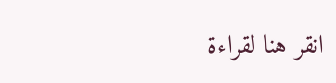انقر هنا لقراءة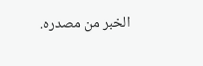الخبر من مصدره.